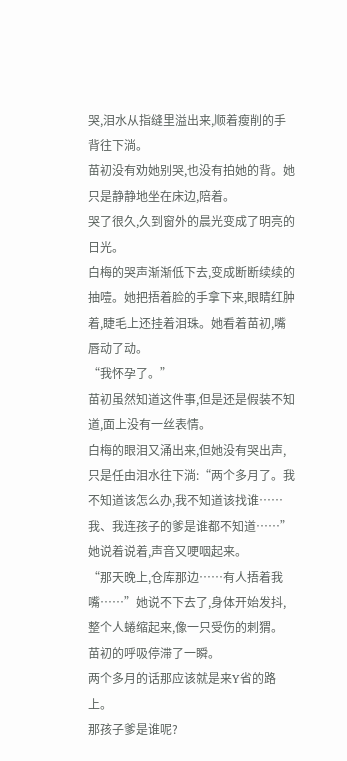哭,泪水从指缝里溢出来,顺着瘦削的手背往下淌。
苗初没有劝她别哭,也没有拍她的背。她只是静静地坐在床边,陪着。
哭了很久,久到窗外的晨光变成了明亮的日光。
白梅的哭声渐渐低下去,变成断断续续的抽噎。她把捂着脸的手拿下来,眼睛红肿着,睫毛上还挂着泪珠。她看着苗初,嘴唇动了动。
“我怀孕了。”
苗初虽然知道这件事,但是还是假装不知道,面上没有一丝表情。
白梅的眼泪又涌出来,但她没有哭出声,只是任由泪水往下淌:“两个多月了。我不知道该怎么办,我不知道该找谁……我、我连孩子的爹是谁都不知道……”
她说着说着,声音又哽咽起来。
“那天晚上,仓库那边……有人捂着我嘴……”她说不下去了,身体开始发抖,整个人蜷缩起来,像一只受伤的刺猬。
苗初的呼吸停滞了一瞬。
两个多月的话那应该就是来Y省的路上。
那孩子爹是谁呢?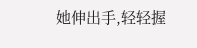她伸出手,轻轻握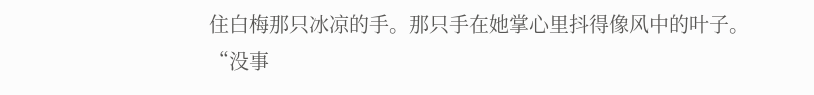住白梅那只冰凉的手。那只手在她掌心里抖得像风中的叶子。
“没事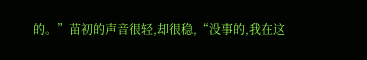的。”苗初的声音很轻,却很稳,“没事的,我在这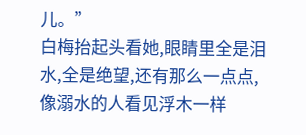儿。”
白梅抬起头看她,眼睛里全是泪水,全是绝望,还有那么一点点,像溺水的人看见浮木一样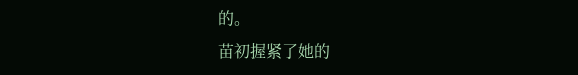的。
苗初握紧了她的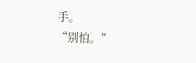手。
“别怕。”